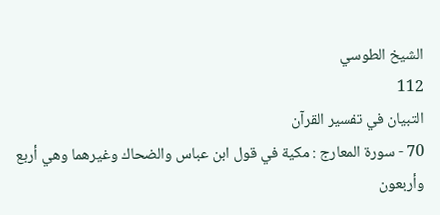الشيخ الطوسي
112
التبيان في تفسير القرآن
70 - سورة المعارج : مكية في قول ابن عباس والضحاك وغيرهما وهي أربع وأربعون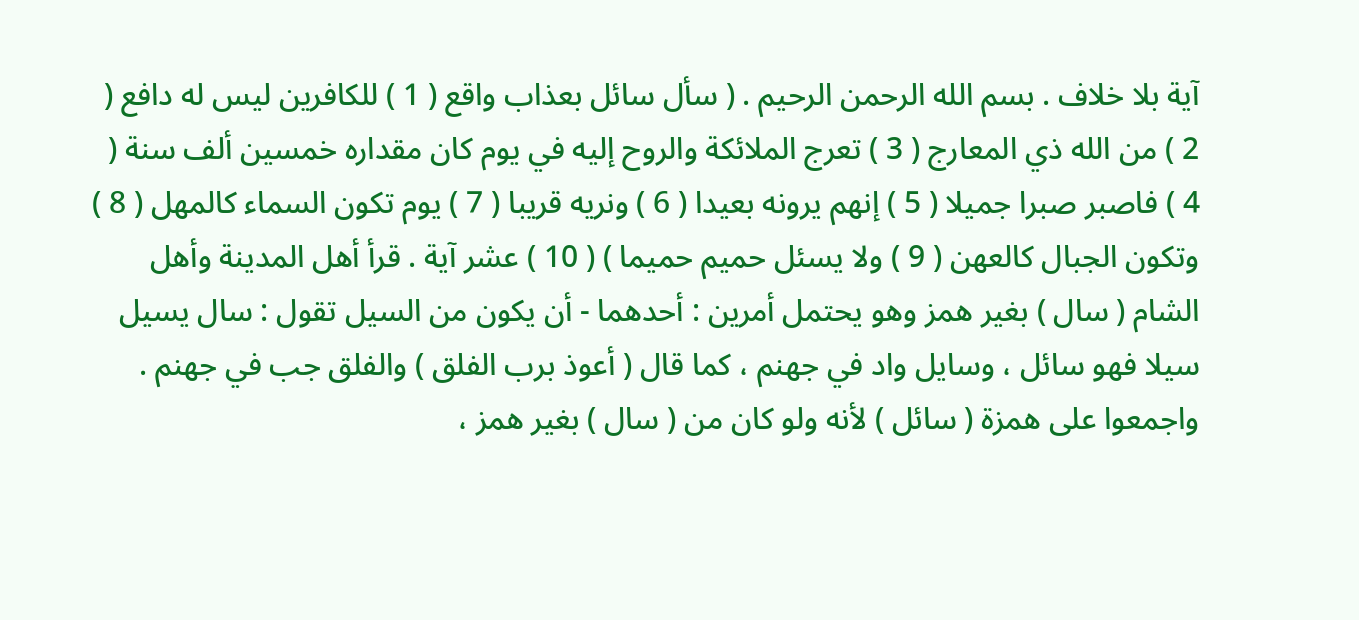آية بلا خلاف . بسم الله الرحمن الرحيم . ( سأل سائل بعذاب واقع ( 1 ) للكافرين ليس له دافع ( 2 ) من الله ذي المعارج ( 3 ) تعرج الملائكة والروح إليه في يوم كان مقداره خمسين ألف سنة ( 4 ) فاصبر صبرا جميلا ( 5 ) إنهم يرونه بعيدا ( 6 ) ونريه قريبا ( 7 ) يوم تكون السماء كالمهل ( 8 ) وتكون الجبال كالعهن ( 9 ) ولا يسئل حميم حميما ) ( 10 ) عشر آية . قرأ أهل المدينة وأهل الشام ( سال ) بغير همز وهو يحتمل أمرين : أحدهما - أن يكون من السيل تقول : سال يسيل سيلا فهو سائل ، وسايل واد في جهنم ، كما قال ( أعوذ برب الفلق ) والفلق جب في جهنم . واجمعوا على همزة ( سائل ) لأنه ولو كان من ( سال ) بغير همز ،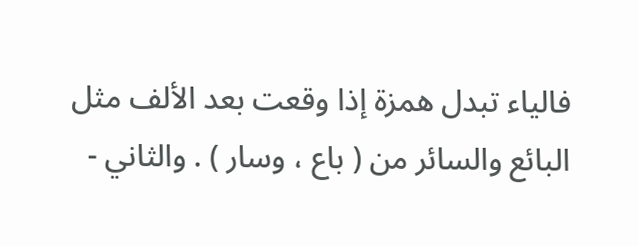فالياء تبدل همزة إذا وقعت بعد الألف مثل البائع والسائر من ( باع ، وسار ) . والثاني -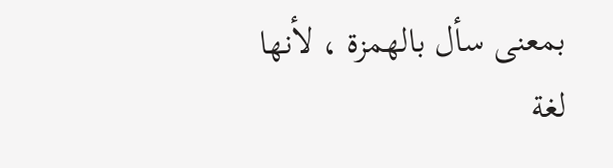بمعنى سأل بالهمزة ، لأنها لغة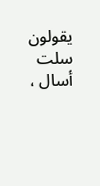يقولون سلت أسال ،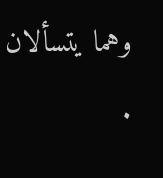وهما يتسألان .